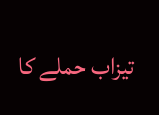تیزاب حملے کا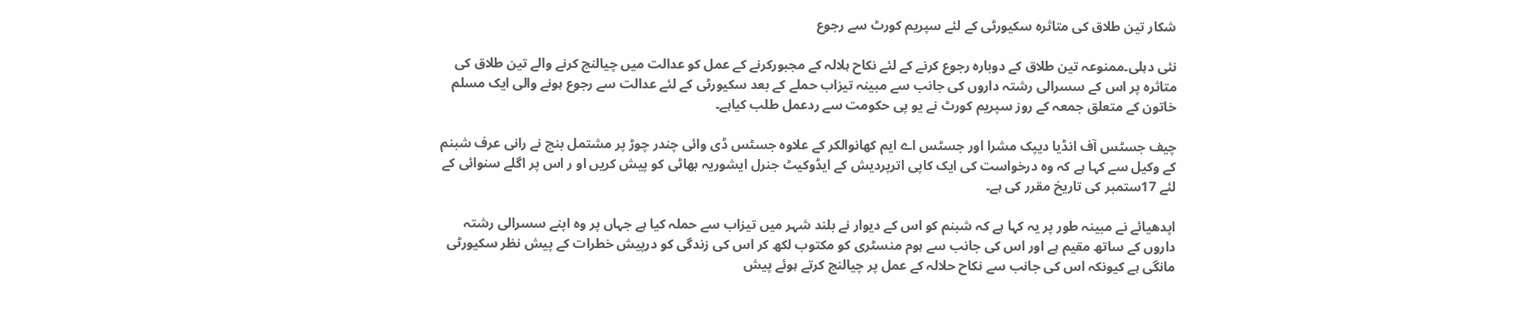شکار تین طلاق کی متاثرہ سکیورٹی کے لئے سپریم کورٹ سے رجوع

نئی دہلی۔ممنوعہ تین طلاق کے دوبارہ رجوع کرنے کے لئے نکاح ہلالہ کے مجبورکرنے کے عمل کو عدالت میں چیالنج کرنے والے تین طلاق کی متاثرہ پر اس کے سسرالی رشتہ داروں کی جانب سے مبینہ تیزاب حملے کے بعد سکیورٹی کے لئے عدالت سے رجوع ہونے والی ایک مسلم خاتون کے متعلق جمعہ کے روز سپریم کورٹ نے یو پی حکومت سے ردعمل طلب کیاہے۔

چیف جسٹس آف انڈیا دیپک مشرا اور جسٹس اے ایم کھانوالکر کے علاوہ جسٹس ڈی وائی چندر چوڑ پر مشتمل بنچ نے رانی عرف شبنم کے وکیل سے کہا ہے کہ وہ درخواست کی ایک کاپی اترپردیش کے ایڈوکیٹ جنرل ایشوریہ بھاٹی کو پیش کریں او ر اس پر اگلے سنوائی کے لئے 17ستمبر کی تاریخ مقرر کی ہے۔

اپدھیائے نے مبینہ طور پر یہ کہا ہے کہ شبنم کو اس کے دیوار نے بلند شہر میں تیزاب سے حملہ کیا ہے جہاں پر وہ اپنے سسرالی رشتہ داروں کے ساتھ مقیم ہے اور اس کی جانب سے ہوم منسٹری کو مکتوب لکھ کر اس کی زندگی کو درپیش خطرات کے پیش نظر سکیورٹی مانگی ہے کیونکہ اس کی جانب سے نکاح حلالہ کے عمل پر چیالنج کرتے ہوئے پیش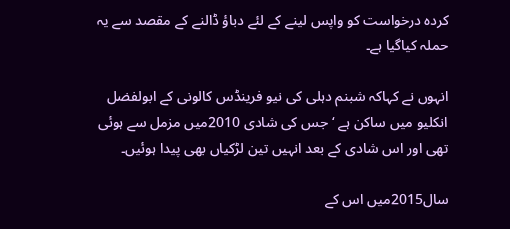کردہ درخواست کو واپس لینے کے لئے دباؤ ڈالنے کے مقصد سے یہ حملہ کیاگیا ہے۔

انہوں نے کہاکہ شبنم دہلی کی نیو فرینڈس کالونی کے ابولفضل انکلیو میں ساکن ہے ‘ جس کی شادی 2010میں مزمل سے ہوئی تھی اور اس شادی کے بعد انہیں تین لڑکیاں بھی پیدا ہوئیں۔

سال2015میں اس کے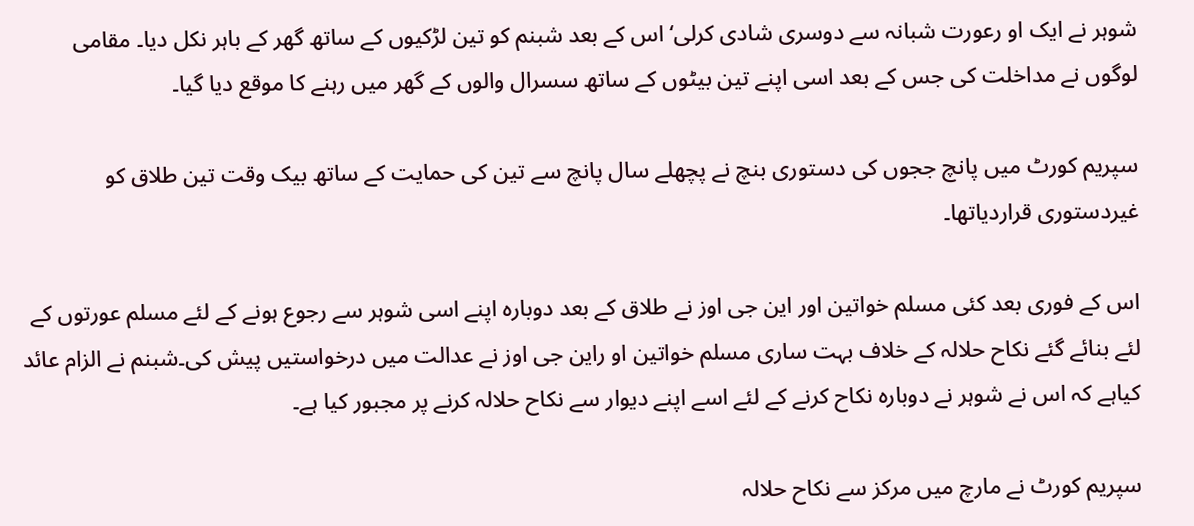شوہر نے ایک او رعورت شبانہ سے دوسری شادی کرلی‘ اس کے بعد شبنم کو تین لڑکیوں کے ساتھ گھر کے باہر نکل دیا۔ مقامی لوگوں نے مداخلت کی جس کے بعد اسی اپنے تین بیٹوں کے ساتھ سسرال والوں کے گھر میں رہنے کا موقع دیا گیا۔

سپریم کورٹ میں پانچ ججوں کی دستوری بنچ نے پچھلے سال پانچ سے تین کی حمایت کے ساتھ بیک وقت تین طلاق کو غیردستوری قراردیاتھا۔

اس کے فوری بعد کئی مسلم خواتین اور این جی اوز نے طلاق کے بعد دوبارہ اپنے اسی شوہر سے رجوع ہونے کے لئے مسلم عورتوں کے لئے بنائے گئے نکاح حلالہ کے خلاف بہت ساری مسلم خواتین او راین جی اوز نے عدالت میں درخواستیں پیش کی۔شبنم نے الزام عائد کیاہے کہ اس نے شوہر نے دوبارہ نکاح کرنے کے لئے اسے اپنے دیوار سے نکاح حلالہ کرنے پر مجبور کیا ہے۔

سپریم کورٹ نے مارچ میں مرکز سے نکاح حلالہ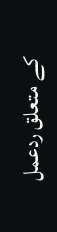کے متعلق ردعمل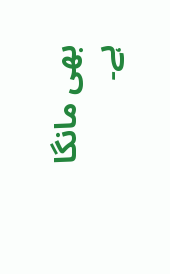بھی مانگا ہے۔